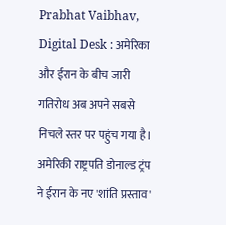Prabhat Vaibhav, Digital Desk : अमेरिका और ईरान के बीच जारी गतिरोध अब अपने सबसे निचले स्तर पर पहुंच गया है। अमेरिकी राष्ट्रपति डोनाल्ड ट्रंप ने ईरान के नए 'शांति प्रस्ताव'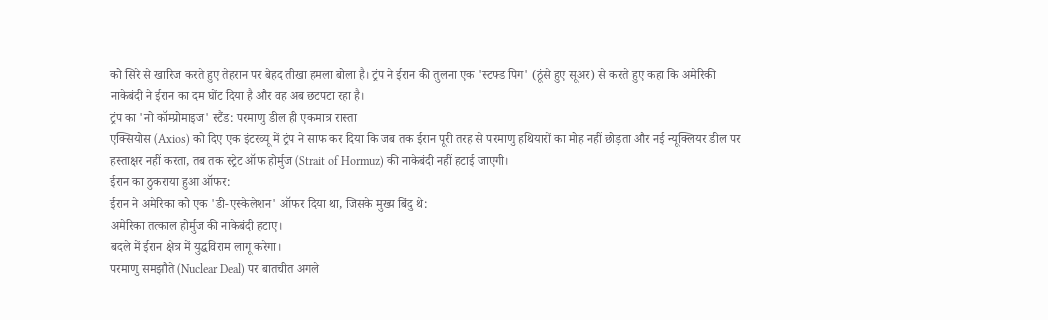को सिरे से खारिज करते हुए तेहरान पर बेहद तीखा हमला बोला है। ट्रंप ने ईरान की तुलना एक 'स्टफ्ड पिग' (ठूंसे हुए सूअर) से करते हुए कहा कि अमेरिकी नाकेबंदी ने ईरान का दम घोंट दिया है और वह अब छटपटा रहा है।
ट्रंप का 'नो कॉम्प्रोमाइज' स्टैंड: परमाणु डील ही एकमात्र रास्ता
एक्सियोस (Axios) को दिए एक इंटरव्यू में ट्रंप ने साफ कर दिया कि जब तक ईरान पूरी तरह से परमाणु हथियारों का मोह नहीं छोड़ता और नई न्यूक्लियर डील पर हस्ताक्षर नहीं करता, तब तक स्ट्रेट ऑफ होर्मुज (Strait of Hormuz) की नाकेबंदी नहीं हटाई जाएगी।
ईरान का ठुकराया हुआ ऑफर:
ईरान ने अमेरिका को एक 'डी-एस्केलेशन' ऑफर दिया था, जिसके मुख्य बिंदु थे:
अमेरिका तत्काल होर्मुज की नाकेबंदी हटाए।
बदले में ईरान क्षेत्र में युद्धविराम लागू करेगा।
परमाणु समझौते (Nuclear Deal) पर बातचीत अगले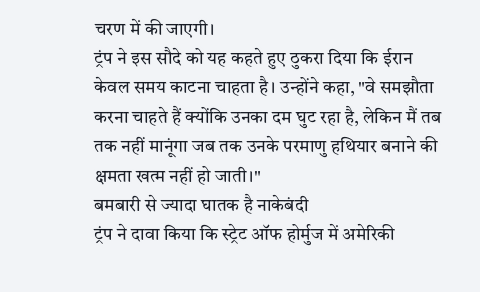चरण में की जाएगी।
ट्रंप ने इस सौदे को यह कहते हुए ठुकरा दिया कि ईरान केवल समय काटना चाहता है। उन्होंने कहा, "वे समझौता करना चाहते हैं क्योंकि उनका दम घुट रहा है, लेकिन मैं तब तक नहीं मानूंगा जब तक उनके परमाणु हथियार बनाने की क्षमता खत्म नहीं हो जाती।"
बमबारी से ज्यादा घातक है नाकेबंदी
ट्रंप ने दावा किया कि स्ट्रेट ऑफ होर्मुज में अमेरिकी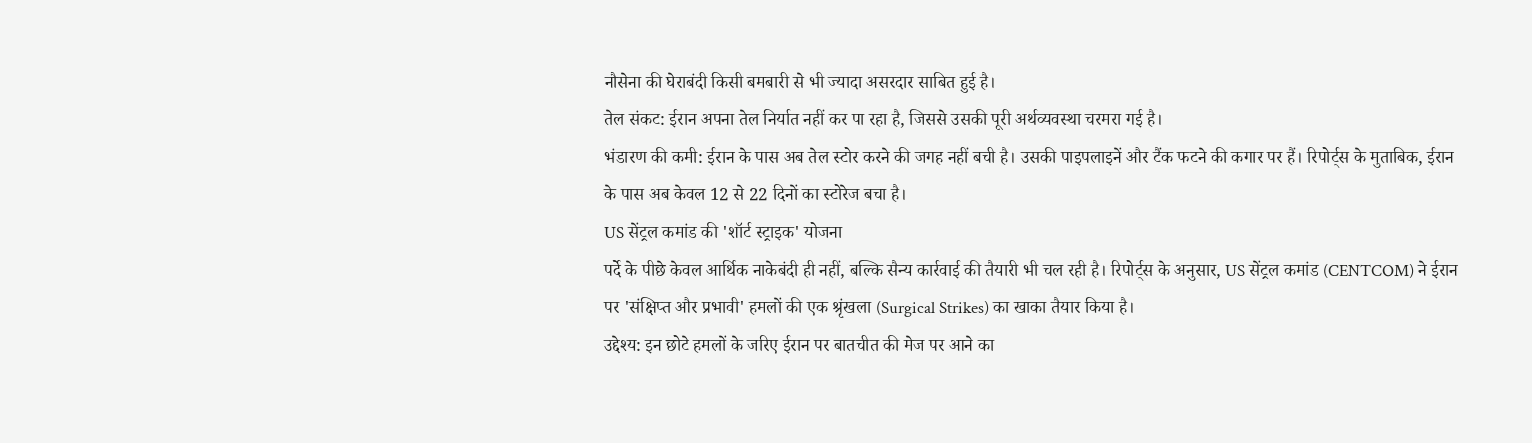नौसेना की घेराबंदी किसी बमबारी से भी ज्यादा असरदार साबित हुई है।
तेल संकट: ईरान अपना तेल निर्यात नहीं कर पा रहा है, जिससे उसकी पूरी अर्थव्यवस्था चरमरा गई है।
भंडारण की कमी: ईरान के पास अब तेल स्टोर करने की जगह नहीं बची है। उसकी पाइपलाइनें और टैंक फटने की कगार पर हैं। रिपोर्ट्स के मुताबिक, ईरान के पास अब केवल 12 से 22 दिनों का स्टोरेज बचा है।
US सेंट्रल कमांड की 'शॉर्ट स्ट्राइक' योजना
पर्दे के पीछे केवल आर्थिक नाकेबंदी ही नहीं, बल्कि सैन्य कार्रवाई की तैयारी भी चल रही है। रिपोर्ट्स के अनुसार, US सेंट्रल कमांड (CENTCOM) ने ईरान पर 'संक्षिप्त और प्रभावी' हमलों की एक श्रृंखला (Surgical Strikes) का खाका तैयार किया है।
उद्देश्य: इन छोटे हमलों के जरिए ईरान पर बातचीत की मेज पर आने का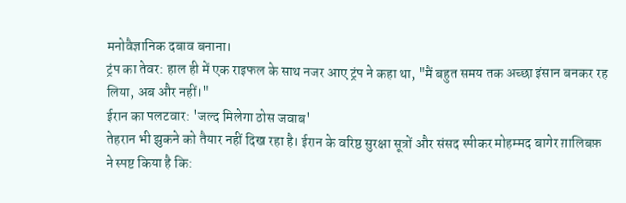मनोवैज्ञानिक दबाव बनाना।
ट्रंप का तेवर: हाल ही में एक राइफल के साथ नजर आए ट्रंप ने कहा था, "मैं बहुत समय तक अच्छा इंसान बनकर रह लिया, अब और नहीं।"
ईरान का पलटवार: 'जल्द मिलेगा ठोस जवाब'
तेहरान भी झुकने को तैयार नहीं दिख रहा है। ईरान के वरिष्ठ सुरक्षा सूत्रों और संसद स्पीकर मोहम्मद बागेर ग़ालिबफ़ ने स्पष्ट किया है कि: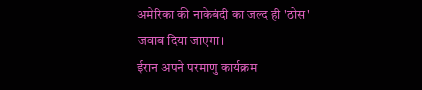अमेरिका की नाकेबंदी का जल्द ही 'ठोस' जवाब दिया जाएगा।
ईरान अपने परमाणु कार्यक्रम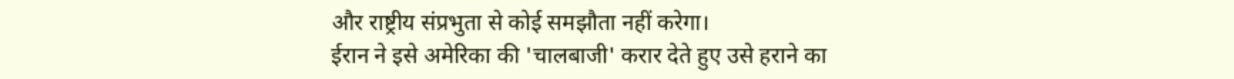और राष्ट्रीय संप्रभुता से कोई समझौता नहीं करेगा।
ईरान ने इसे अमेरिका की 'चालबाजी' करार देते हुए उसे हराने का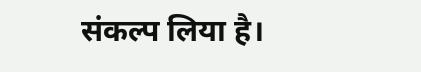संकल्प लिया है।